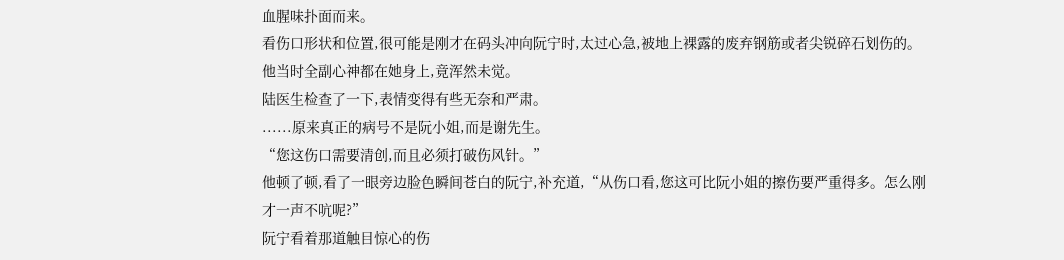血腥味扑面而来。
看伤口形状和位置,很可能是刚才在码头冲向阮宁时,太过心急,被地上裸露的废弃钢筋或者尖锐碎石划伤的。
他当时全副心神都在她身上,竟浑然未觉。
陆医生检查了一下,表情变得有些无奈和严肃。
......原来真正的病号不是阮小姐,而是谢先生。
“您这伤口需要清创,而且必须打破伤风针。”
他顿了顿,看了一眼旁边脸色瞬间苍白的阮宁,补充道,“从伤口看,您这可比阮小姐的擦伤要严重得多。怎么刚才一声不吭呢?”
阮宁看着那道触目惊心的伤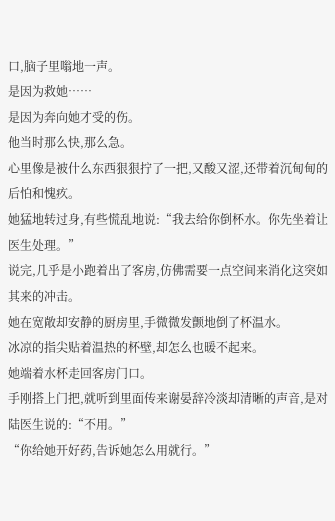口,脑子里嗡地一声。
是因为救她……
是因为奔向她才受的伤。
他当时那么快,那么急。
心里像是被什么东西狠狠拧了一把,又酸又涩,还带着沉甸甸的后怕和愧疚。
她猛地转过身,有些慌乱地说:“我去给你倒杯水。你先坐着让医生处理。”
说完,几乎是小跑着出了客房,仿佛需要一点空间来消化这突如其来的冲击。
她在宽敞却安静的厨房里,手微微发颤地倒了杯温水。
冰凉的指尖贴着温热的杯壁,却怎么也暖不起来。
她端着水杯走回客房门口。
手刚搭上门把,就听到里面传来谢晏辞冷淡却清晰的声音,是对陆医生说的:“不用。”
“你给她开好药,告诉她怎么用就行。”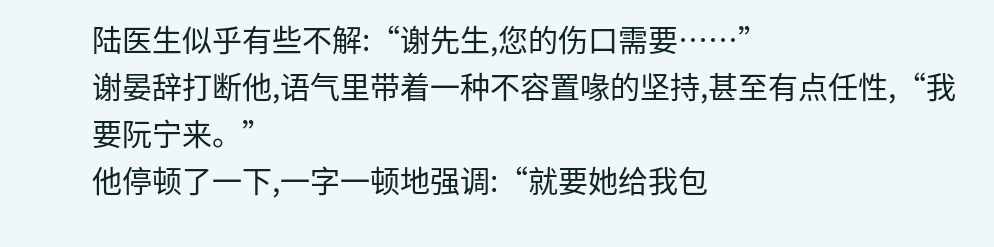陆医生似乎有些不解:“谢先生,您的伤口需要……”
谢晏辞打断他,语气里带着一种不容置喙的坚持,甚至有点任性,“我要阮宁来。”
他停顿了一下,一字一顿地强调:“就要她给我包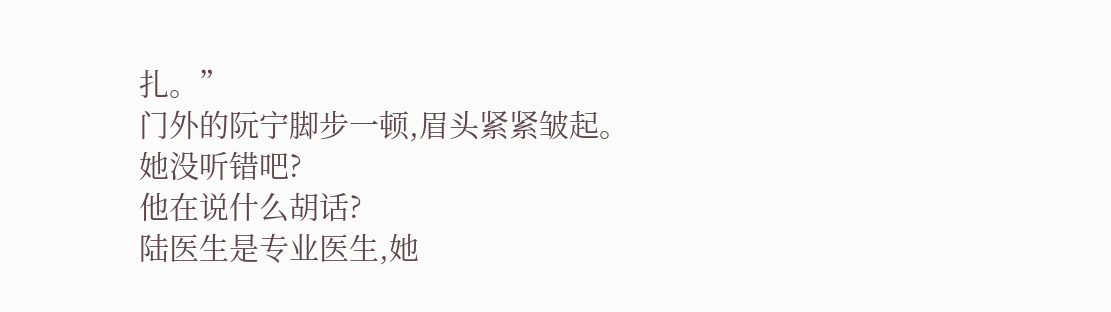扎。”
门外的阮宁脚步一顿,眉头紧紧皱起。
她没听错吧?
他在说什么胡话?
陆医生是专业医生,她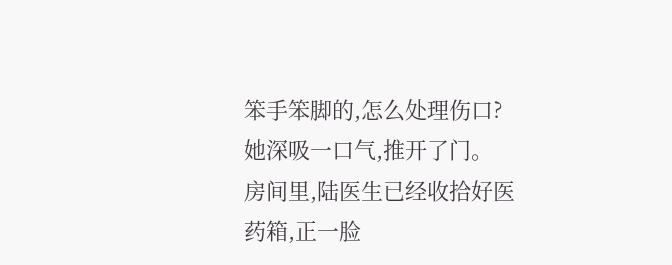笨手笨脚的,怎么处理伤口?
她深吸一口气,推开了门。
房间里,陆医生已经收拾好医药箱,正一脸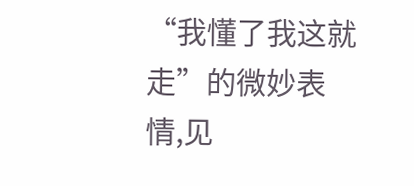“我懂了我这就走”的微妙表情,见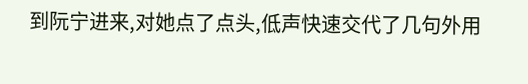到阮宁进来,对她点了点头,低声快速交代了几句外用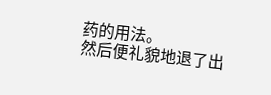药的用法。
然后便礼貌地退了出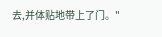去,并体贴地带上了门。"